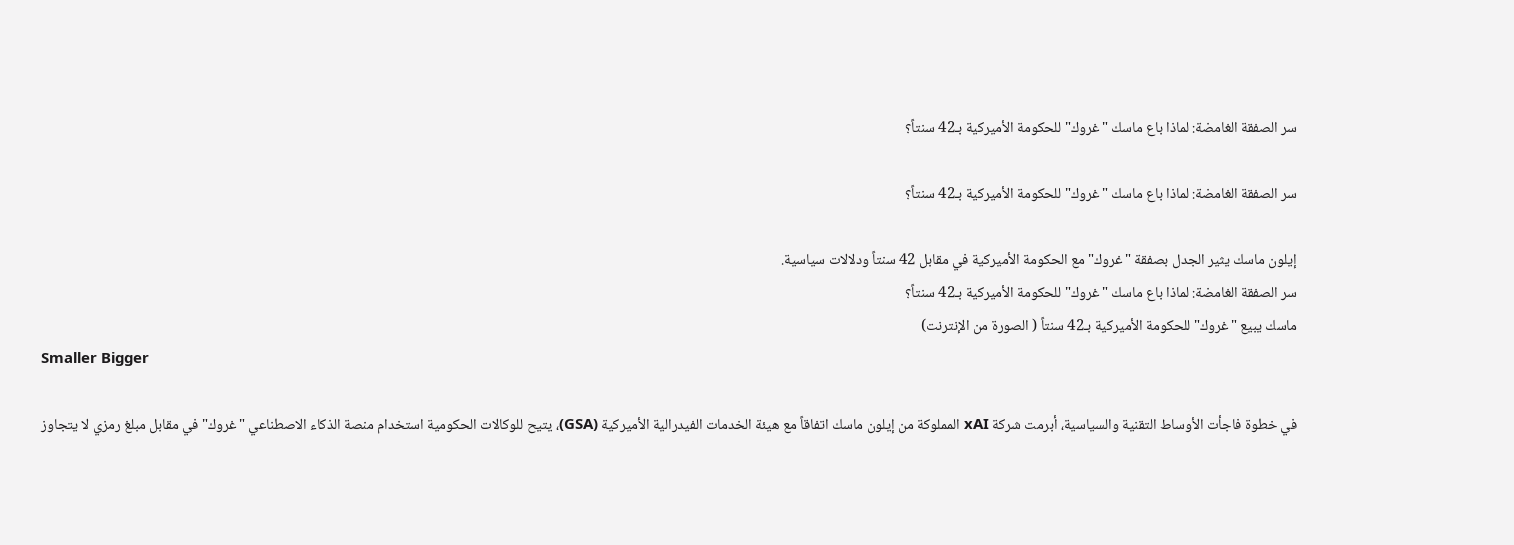سر الصفقة الغامضة: لماذا باع ماسك "غروك" للحكومة الأميركية بـ42 سنتاً؟

سر الصفقة الغامضة: لماذا باع ماسك "غروك" للحكومة الأميركية بـ42 سنتاً؟

إيلون ماسك يثير الجدل بصفقة "غروك" مع الحكومة الأميركية في مقابل 42 سنتاً ودلالات سياسية.
سر الصفقة الغامضة: لماذا باع ماسك "غروك" للحكومة الأميركية بـ42 سنتاً؟
ماسك يبيع "غروك" للحكومة الأميركية بـ42 سنتاً ( الصورة من الإنترنت)
Smaller Bigger

في خطوة فاجأت الأوساط التقنية والسياسية، أبرمت شركة xAI المملوكة من إيلون ماسك اتفاقاً مع هيئة الخدمات الفيدرالية الأميركية (GSA)، يتيح للوكالات الحكومية استخدام منصة الذكاء الاصطناعي "غروك" في مقابل مبلغ رمزي لا يتجاوز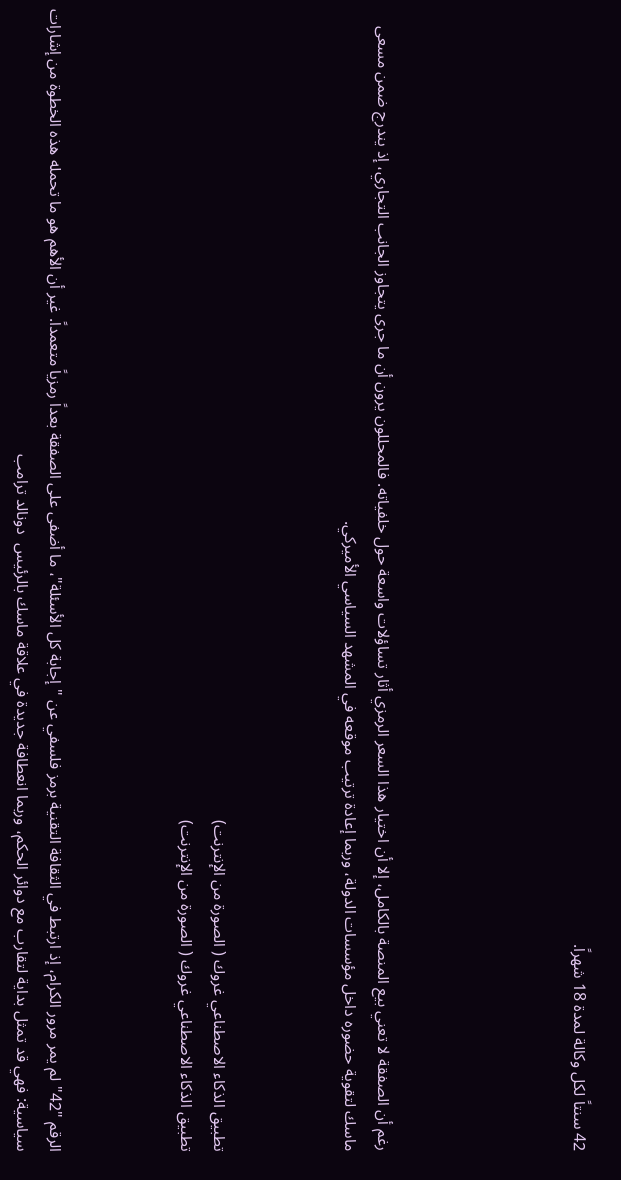42 سنتاً لكل وكالة لمدة 18 شهراً.





رغم أن الصفقة لا تعني بيع المنصة بالكامل، إلا أن اختيار هذا السعر الرمزي أثار تساؤلات واسعة حول خلفياته. فالمحللون يرون أن ما جرى يتجاوز الجانب التجاري، إذ يندرج ضمن مسعى ماسك لتقوية حضوره داخل مؤسسات الدولة، وربما إعادة ترتيب موقعه في المشهد السياسي الأميركي.



تطبيق الذكاء الاصطناعي غروك ( الصورة من الإنترنت)
تطبيق الذكاء الاصطناعي غروك ( الصورة من الإنترنت)



الرقم "42" لم يمر مرور الكرام، إذ ارتبط في الثقافة التقنية برمز فلسفي عن "إجابة كل الأسئلة"، ما أضفى على الصفقة بعداً رمزياً متعمداً. غير أن الأهم هو ما تحمله هذه الخطوة من إشارات سياسية: فهي قد تمثل بداية لتقارب مع دوائر الحكم، وربما انعطافة جديدة في علاقة ماسك بالرئيس  دونالد ترامب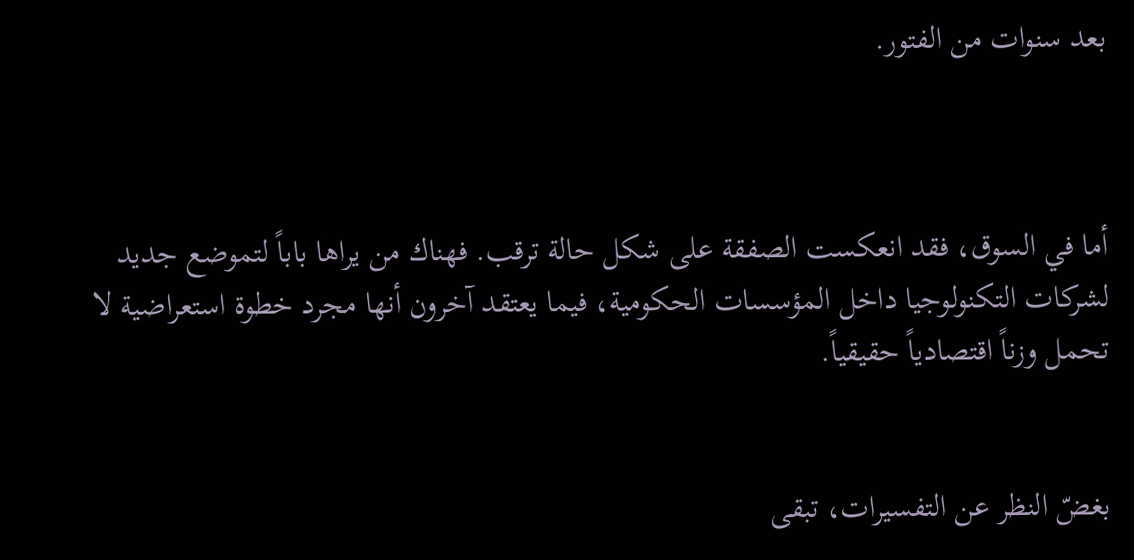بعد سنوات من الفتور.



أما في السوق، فقد انعكست الصفقة على شكل حالة ترقب. فهناك من يراها باباً لتموضع جديد لشركات التكنولوجيا داخل المؤسسات الحكومية، فيما يعتقد آخرون أنها مجرد خطوة استعراضية لا تحمل وزناً اقتصادياً حقيقياً.


بغضّ النظر عن التفسيرات، تبقى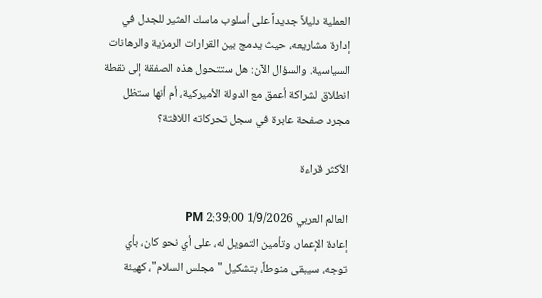العملية دليلاً جديداً على أسلوب ماسك المثير للجدل في إدارة مشاريعه، حيث يدمج بين القرارات الرمزية والرهانات السياسية. والسؤال الآن: هل ستتحول هذه الصفقة إلى نقطة انطلاق لشراكة أعمق مع الدولة الأميركية، أم أنها ستظل مجرد صفحة عابرة في سجل تحركاته اللافتة؟

الأكثر قراءة

العالم العربي 1/9/2026 2:39:00 PM
إعادة الإعمار، وتأمين التمويل له، على أي نحو كان، بأي توجه، سيبقى منوطاً، بتشكيل "مجلس السلام"، كهيئة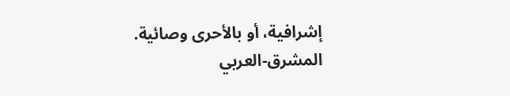إشرافية، أو بالأحرى وصائية.
المشرق-العربي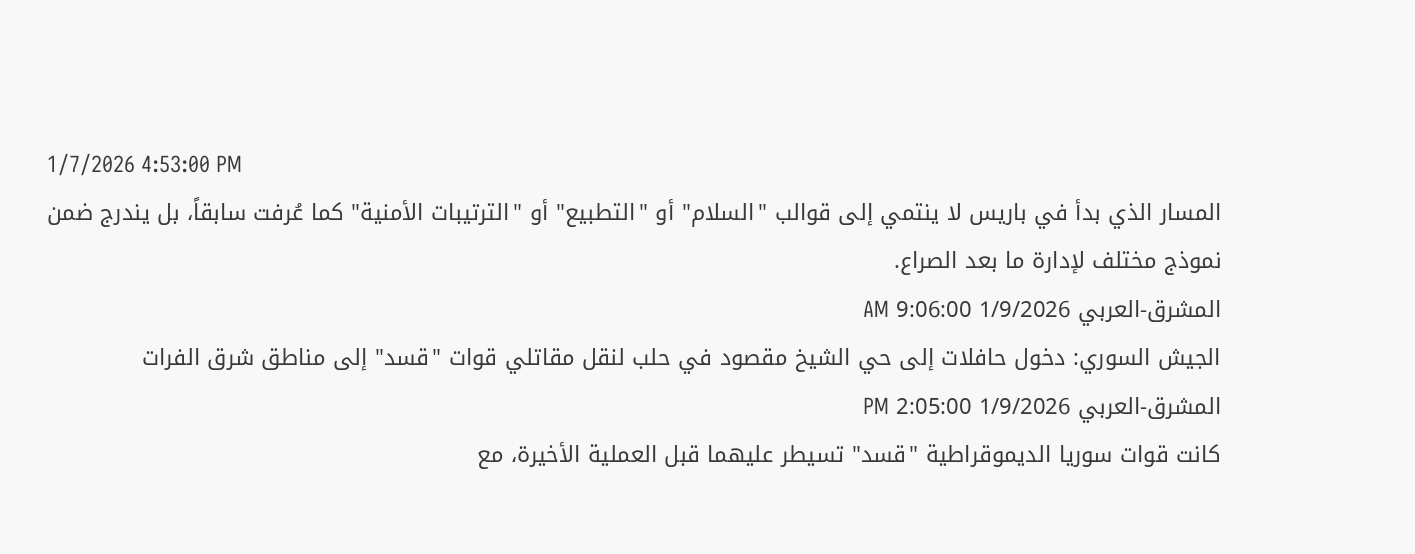1/7/2026 4:53:00 PM
المسار الذي بدأ في باريس لا ينتمي إلى قوالب "السلام" أو "التطبيع" أو "الترتيبات الأمنية" كما عُرفت سابقاً، بل يندرج ضمن نموذج مختلف لإدارة ما بعد الصراع.
المشرق-العربي 1/9/2026 9:06:00 AM
الجيش السوري: دخول حافلات إلى حي الشيخ مقصود في حلب لنقل مقاتلي قوات "قسد" إلى مناطق شرق الفرات
المشرق-العربي 1/9/2026 2:05:00 PM
كانت قوات سوريا الديموقراطية "قسد" تسيطر عليهما قبل العملية الأخيرة، مع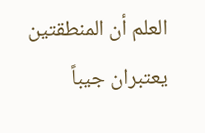العلم أن المنطقتين يعتبران جيباً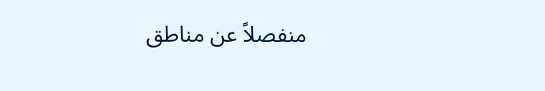منفصلاً عن مناطق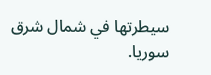سيطرتها في شمال شرق سوريا.